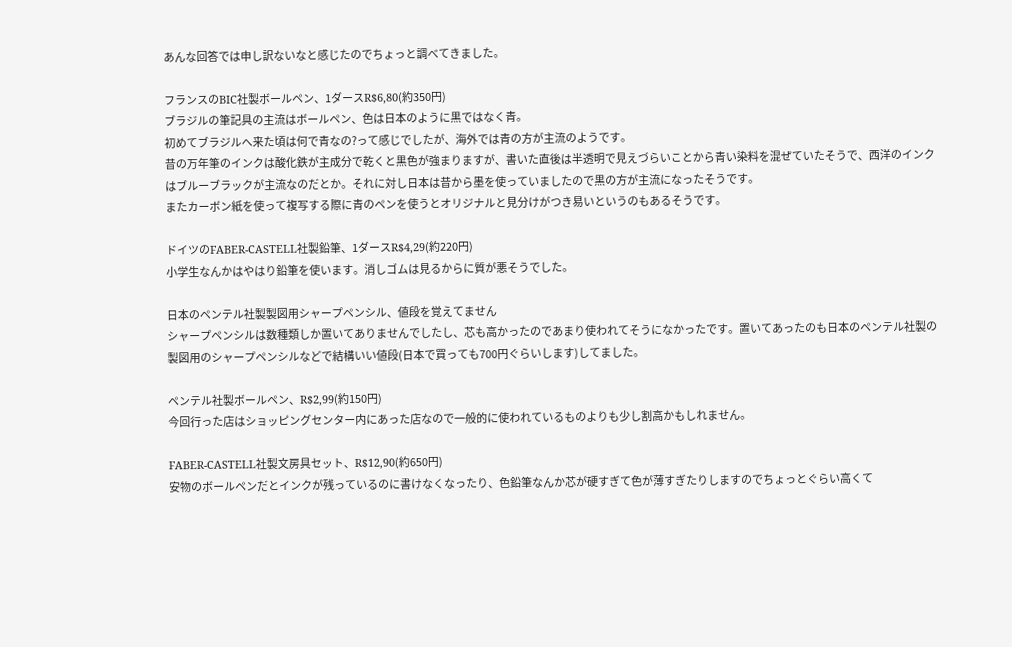あんな回答では申し訳ないなと感じたのでちょっと調べてきました。

フランスのBIC社製ボールペン、1ダースR$6,80(約350円)
ブラジルの筆記具の主流はボールペン、色は日本のように黒ではなく青。
初めてブラジルへ来た頃は何で青なの?って感じでしたが、海外では青の方が主流のようです。
昔の万年筆のインクは酸化鉄が主成分で乾くと黒色が強まりますが、書いた直後は半透明で見えづらいことから青い染料を混ぜていたそうで、西洋のインクはブルーブラックが主流なのだとか。それに対し日本は昔から墨を使っていましたので黒の方が主流になったそうです。
またカーボン紙を使って複写する際に青のペンを使うとオリジナルと見分けがつき易いというのもあるそうです。

ドイツのFABER-CASTELL社製鉛筆、1ダースR$4,29(約220円)
小学生なんかはやはり鉛筆を使います。消しゴムは見るからに質が悪そうでした。

日本のペンテル社製製図用シャープペンシル、値段を覚えてません
シャープペンシルは数種類しか置いてありませんでしたし、芯も高かったのであまり使われてそうになかったです。置いてあったのも日本のペンテル社製の製図用のシャープペンシルなどで結構いい値段(日本で買っても700円ぐらいします)してました。

ペンテル社製ボールペン、R$2,99(約150円)
今回行った店はショッピングセンター内にあった店なので一般的に使われているものよりも少し割高かもしれません。

FABER-CASTELL社製文房具セット、R$12,90(約650円)
安物のボールペンだとインクが残っているのに書けなくなったり、色鉛筆なんか芯が硬すぎて色が薄すぎたりしますのでちょっとぐらい高くて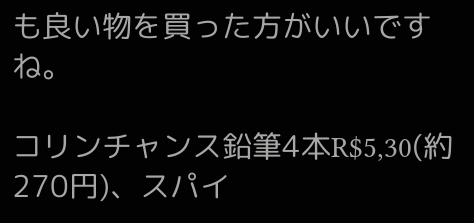も良い物を買った方がいいですね。

コリンチャンス鉛筆4本R$5,30(約270円)、スパイ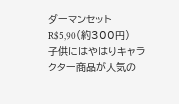ダーマンセットR$5,90(約300円)
子供にはやはりキャラクター商品が人気の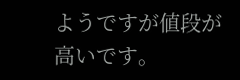ようですが値段が高いです。